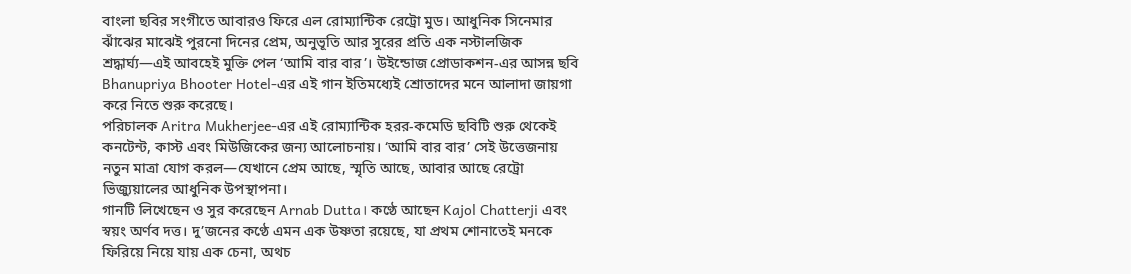বাংলা ছবির সংগীতে আবারও ফিরে এল রোম্যান্টিক রেট্রো মুড। আধুনিক সিনেমার ঝাঁঝের মাঝেই পুরনো দিনের প্রেম, অনুভূতি আর সুরের প্রতি এক নস্টালজিক শ্রদ্ধার্ঘ্য—এই আবহেই মুক্তি পেল ‘আমি বার বার’। উইন্ডোজ প্রোডাকশন-এর আসন্ন ছবি Bhanupriya Bhooter Hotel-এর এই গান ইতিমধ্যেই শ্রোতাদের মনে আলাদা জায়গা করে নিতে শুরু করেছে।
পরিচালক Aritra Mukherjee-এর এই রোম্যান্টিক হরর-কমেডি ছবিটি শুরু থেকেই কনটেন্ট, কাস্ট এবং মিউজিকের জন্য আলোচনায়। ‘আমি বার বার’ সেই উত্তেজনায় নতুন মাত্রা যোগ করল—যেখানে প্রেম আছে, স্মৃতি আছে, আবার আছে রেট্রো ভিজ্যুয়ালের আধুনিক উপস্থাপনা।
গানটি লিখেছেন ও সুর করেছেন Arnab Dutta। কণ্ঠে আছেন Kajol Chatterji এবং স্বয়ং অর্ণব দত্ত। দু’জনের কণ্ঠে এমন এক উষ্ণতা রয়েছে, যা প্রথম শোনাতেই মনকে ফিরিয়ে নিয়ে যায় এক চেনা, অথচ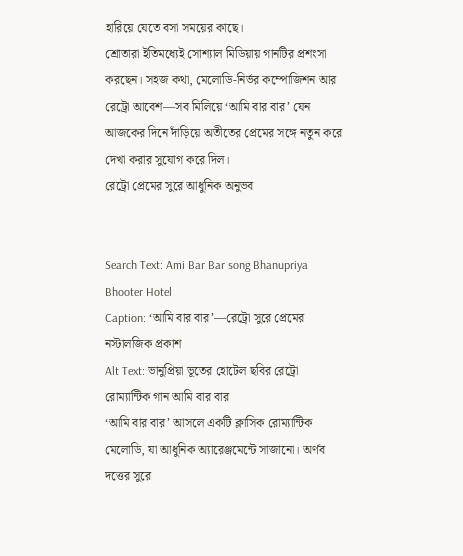হারিয়ে যেতে বসা সময়ের কাছে।
শ্রোতারা ইতিমধ্যেই সোশ্যাল মিডিয়ায় গানটির প্রশংসা করছেন। সহজ কথা, মেলোডি-নির্ভর কম্পোজিশন আর রেট্রো আবেশ—সব মিলিয়ে ‘আমি বার বার’ যেন আজকের দিনে দাঁড়িয়ে অতীতের প্রেমের সঙ্গে নতুন করে দেখা করার সুযোগ করে দিল।
রেট্রো প্রেমের সুরে আধুনিক অনুভব


Search Text: Ami Bar Bar song Bhanupriya Bhooter Hotel
Caption: ‘আমি বার বার’—রেট্রো সুরে প্রেমের নস্টালজিক প্রকাশ
Alt Text: ভানুপ্রিয়া ভূতের হোটেল ছবির রেট্রো রোম্যান্টিক গান আমি বার বার
‘আমি বার বার’ আসলে একটি ক্লাসিক রোম্যান্টিক মেলোডি, যা আধুনিক অ্যারেঞ্জমেন্টে সাজানো। অর্ণব দত্তের সুরে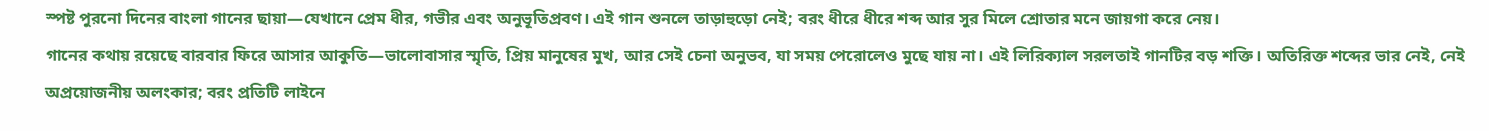স্পষ্ট পুরনো দিনের বাংলা গানের ছায়া—যেখানে প্রেম ধীর, গভীর এবং অনুভূতিপ্রবণ। এই গান শুনলে তাড়াহুড়ো নেই; বরং ধীরে ধীরে শব্দ আর সুর মিলে শ্রোতার মনে জায়গা করে নেয়।
গানের কথায় রয়েছে বারবার ফিরে আসার আকুতি—ভালোবাসার স্মৃতি, প্রিয় মানুষের মুখ, আর সেই চেনা অনুভব, যা সময় পেরোলেও মুছে যায় না। এই লিরিক্যাল সরলতাই গানটির বড় শক্তি। অতিরিক্ত শব্দের ভার নেই, নেই অপ্রয়োজনীয় অলংকার; বরং প্রতিটি লাইনে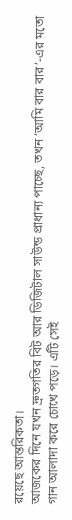রয়েছে আন্তরিকতা।
আজকের দিনে যখন দ্রুতগতির বিট আর ডিজিটাল সাউন্ড প্রাধান্য পাচ্ছে, তখন ‘আমি বার বার’-এর মতো গান আলাদা করে চোখে পড়ে। এটি সেই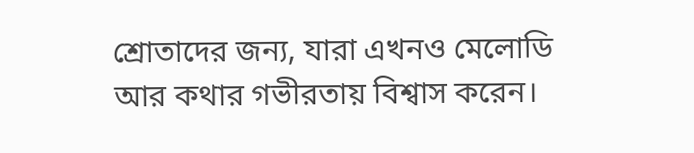শ্রোতাদের জন্য, যারা এখনও মেলোডি আর কথার গভীরতায় বিশ্বাস করেন।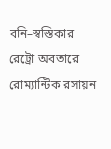বনি–স্বস্তিকার রেট্রো অবতারে রোম্যান্টিক রসায়ন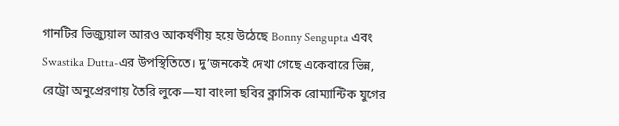গানটির ভিজ্যুয়াল আরও আকর্ষণীয় হয়ে উঠেছে Bonny Sengupta এবং Swastika Dutta-এর উপস্থিতিতে। দু’জনকেই দেখা গেছে একেবারে ভিন্ন, রেট্রো অনুপ্রেরণায় তৈরি লুকে—যা বাংলা ছবির ক্লাসিক রোম্যান্টিক যুগের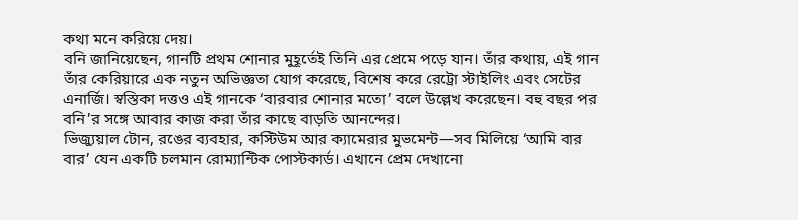কথা মনে করিয়ে দেয়।
বনি জানিয়েছেন, গানটি প্রথম শোনার মুহূর্তেই তিনি এর প্রেমে পড়ে যান। তাঁর কথায়, এই গান তাঁর কেরিয়ারে এক নতুন অভিজ্ঞতা যোগ করেছে, বিশেষ করে রেট্রো স্টাইলিং এবং সেটের এনার্জি। স্বস্তিকা দত্তও এই গানকে ‘বারবার শোনার মতো’ বলে উল্লেখ করেছেন। বহু বছর পর বনি’র সঙ্গে আবার কাজ করা তাঁর কাছে বাড়তি আনন্দের।
ভিজ্যুয়াল টোন, রঙের ব্যবহার, কস্টিউম আর ক্যামেরার মুভমেন্ট—সব মিলিয়ে ‘আমি বার বার’ যেন একটি চলমান রোম্যান্টিক পোস্টকার্ড। এখানে প্রেম দেখানো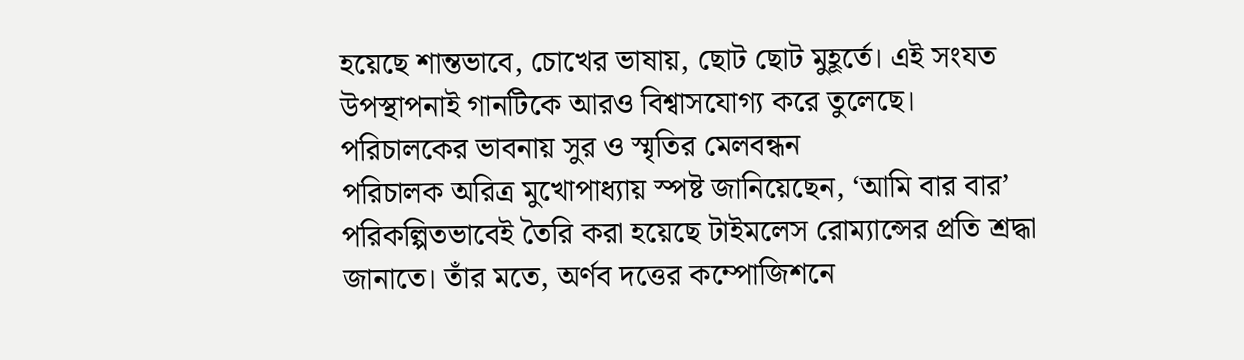হয়েছে শান্তভাবে, চোখের ভাষায়, ছোট ছোট মুহূর্তে। এই সংযত উপস্থাপনাই গানটিকে আরও বিশ্বাসযোগ্য করে তুলেছে।
পরিচালকের ভাবনায় সুর ও স্মৃতির মেলবন্ধন
পরিচালক অরিত্র মুখোপাধ্যায় স্পষ্ট জানিয়েছেন, ‘আমি বার বার’ পরিকল্পিতভাবেই তৈরি করা হয়েছে টাইমলেস রোম্যান্সের প্রতি শ্রদ্ধা জানাতে। তাঁর মতে, অর্ণব দত্তের কম্পোজিশনে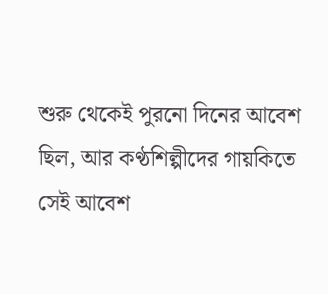শুরু থেকেই পুরনো দিনের আবেশ ছিল, আর কণ্ঠশিল্পীদের গায়কিতে সেই আবেশ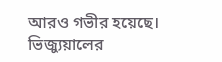আরও গভীর হয়েছে।
ভিজ্যুয়ালের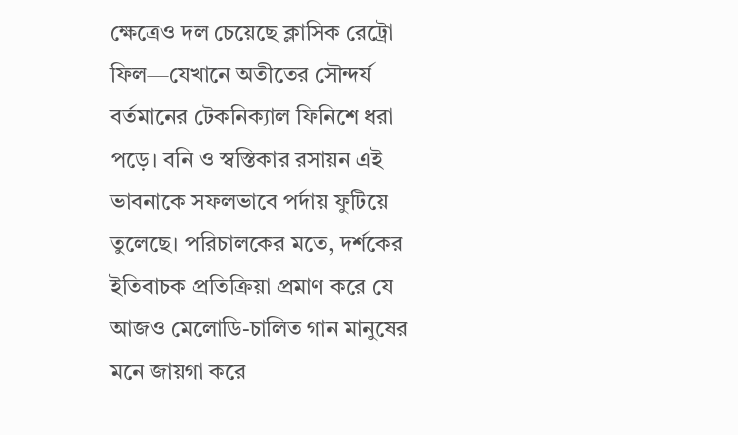ক্ষেত্রেও দল চেয়েছে ক্লাসিক রেট্রো ফিল—যেখানে অতীতের সৌন্দর্য বর্তমানের টেকনিক্যাল ফিনিশে ধরা পড়ে। বনি ও স্বস্তিকার রসায়ন এই ভাবনাকে সফলভাবে পর্দায় ফুটিয়ে তুলেছে। পরিচালকের মতে, দর্শকের ইতিবাচক প্রতিক্রিয়া প্রমাণ করে যে আজও মেলোডি-চালিত গান মানুষের মনে জায়গা করে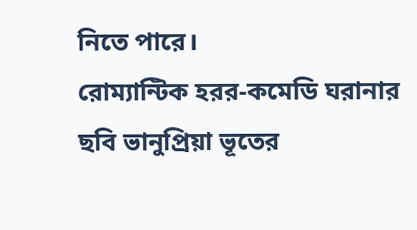নিতে পারে।
রোম্যান্টিক হরর-কমেডি ঘরানার ছবি ভানুপ্রিয়া ভূতের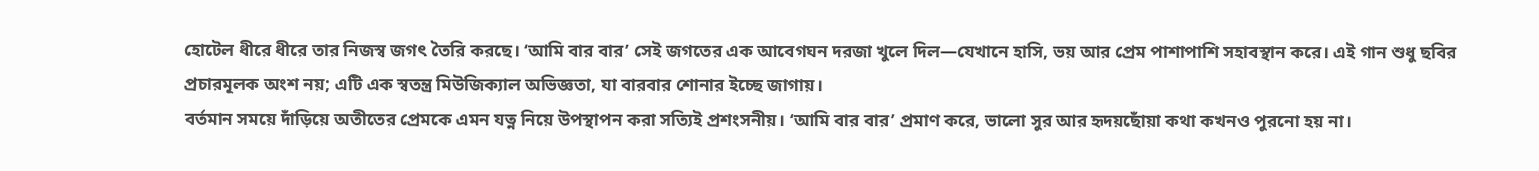হোটেল ধীরে ধীরে তার নিজস্ব জগৎ তৈরি করছে। ‘আমি বার বার’ সেই জগতের এক আবেগঘন দরজা খুলে দিল—যেখানে হাসি, ভয় আর প্রেম পাশাপাশি সহাবস্থান করে। এই গান শুধু ছবির প্রচারমূলক অংশ নয়; এটি এক স্বতন্ত্র মিউজিক্যাল অভিজ্ঞতা, যা বারবার শোনার ইচ্ছে জাগায়।
বর্তমান সময়ে দাঁড়িয়ে অতীতের প্রেমকে এমন যত্ন নিয়ে উপস্থাপন করা সত্যিই প্রশংসনীয়। ‘আমি বার বার’ প্রমাণ করে, ভালো সুর আর হৃদয়ছোঁয়া কথা কখনও পুরনো হয় না।